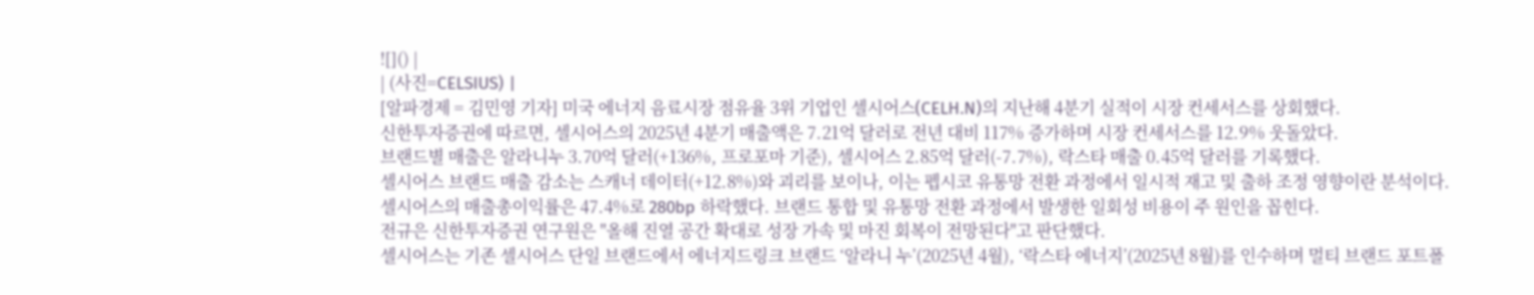![]() |
| (사진=CELSIUS) |
[알파경제 = 김민영 기자] 미국 에너지 음료시장 점유율 3위 기업인 셀시어스(CELH.N)의 지난해 4분기 실적이 시장 컨세서스를 상회했다.
신한투자증권에 따르면, 셀시어스의 2025년 4분기 매출액은 7.21억 달러로 전년 대비 117% 증가하며 시장 컨세서스를 12.9% 웃돌았다.
브랜드별 매출은 알라니누 3.70억 달러(+136%, 프로포마 기준), 셀시어스 2.85억 달러(-7.7%), 락스타 매출 0.45억 달러를 기록했다.
셀시어스 브랜드 매출 감소는 스캐너 데이터(+12.8%)와 괴리를 보이나, 이는 펩시코 유통망 전환 과정에서 일시적 재고 및 출하 조정 영향이란 분석이다.
셀시어스의 매출총이익률은 47.4%로 280bp 하락했다. 브랜드 통합 및 유통망 전환 과정에서 발생한 일회성 비용이 주 원인을 꼽힌다.
전규은 신한투자증권 연구원은 "올해 진열 공간 확대로 성장 가속 및 마진 회복이 전망된다"고 판단했다.
셀시어스는 기존 셀시어스 단일 브랜드에서 에너지드링크 브랜드 ‘알라니 누’(2025년 4월), ‘락스타 에너지’(2025년 8월)를 인수하며 멀티 브랜드 포트폴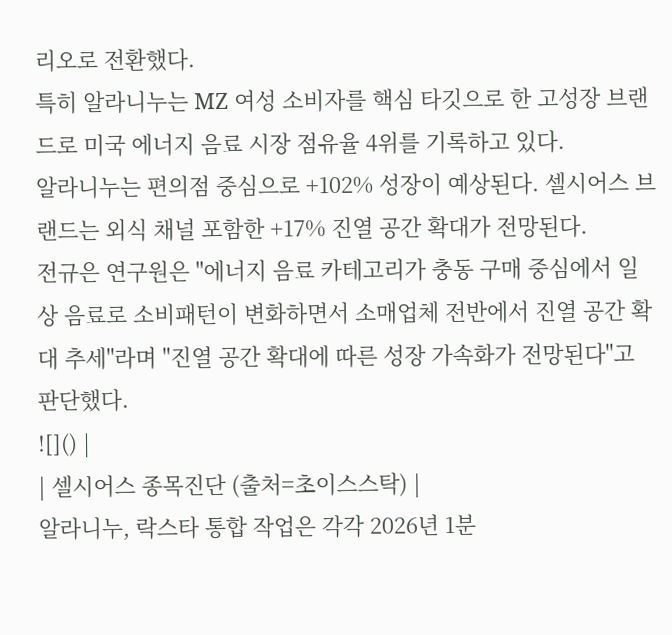리오로 전환했다.
특히 알라니누는 MZ 여성 소비자를 핵심 타깃으로 한 고성장 브랜드로 미국 에너지 음료 시장 점유율 4위를 기록하고 있다.
알라니누는 편의점 중심으로 +102% 성장이 예상된다. 셀시어스 브랜드는 외식 채널 포함한 +17% 진열 공간 확대가 전망된다.
전규은 연구원은 "에너지 음료 카테고리가 충동 구매 중심에서 일상 음료로 소비패턴이 변화하면서 소매업체 전반에서 진열 공간 확대 추세"라며 "진열 공간 확대에 따른 성장 가속화가 전망된다"고 판단했다.
![]() |
| 셀시어스 종목진단 (출처=초이스스탁) |
알라니누, 락스타 통합 작업은 각각 2026년 1분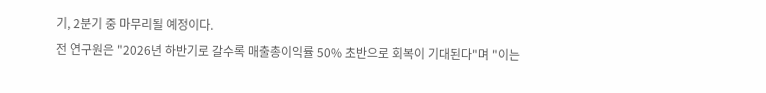기, 2분기 중 마무리될 예정이다.
전 연구원은 "2026년 하반기로 갈수록 매출총이익률 50% 초반으로 회복이 기대된다"며 "이는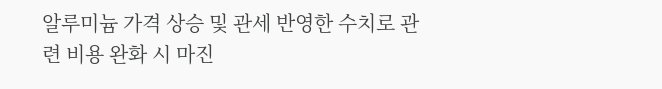알루미늄 가격 상승 및 관세 반영한 수치로 관련 비용 완화 시 마진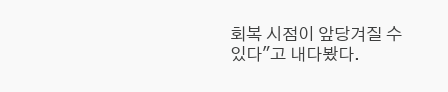회복 시점이 앞당겨질 수 있다"고 내다봤다.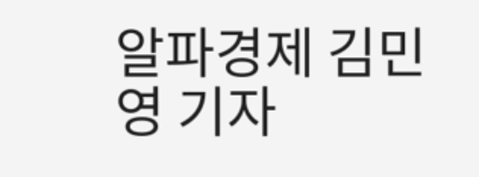알파경제 김민영 기자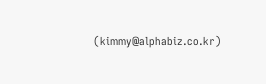(kimmy@alphabiz.co.kr)